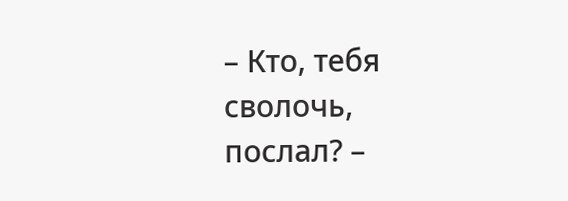– Кто, тебя сволочь, послал? –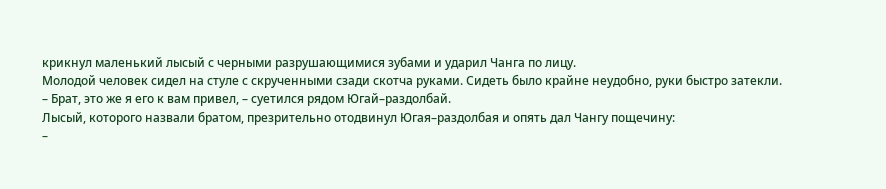крикнул маленький лысый с черными разрушающимися зубами и ударил Чанга по лицу.
Молодой человек сидел на стуле с скрученными сзади скотча руками. Сидеть было крайне неудобно, руки быстро затекли.
– Брат, это же я его к вам привел, – суетился рядом Югай–раздолбай.
Лысый, которого назвали братом, презрительно отодвинул Югая–раздолбая и опять дал Чангу пощечину:
–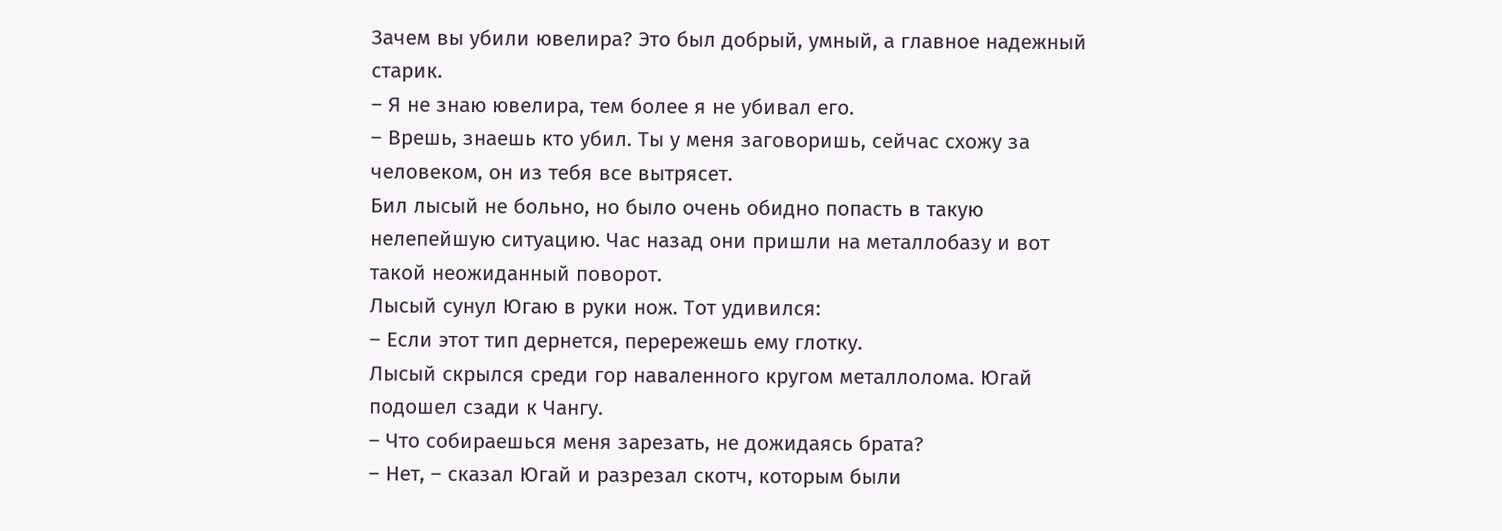Зачем вы убили ювелира? Это был добрый, умный, а главное надежный старик.
– Я не знаю ювелира, тем более я не убивал его.
– Врешь, знаешь кто убил. Ты у меня заговоришь, сейчас схожу за человеком, он из тебя все вытрясет.
Бил лысый не больно, но было очень обидно попасть в такую нелепейшую ситуацию. Час назад они пришли на металлобазу и вот такой неожиданный поворот.
Лысый сунул Югаю в руки нож. Тот удивился:
– Если этот тип дернется, перережешь ему глотку.
Лысый скрылся среди гор наваленного кругом металлолома. Югай подошел сзади к Чангу.
– Что собираешься меня зарезать, не дожидаясь брата?
– Нет, – сказал Югай и разрезал скотч, которым были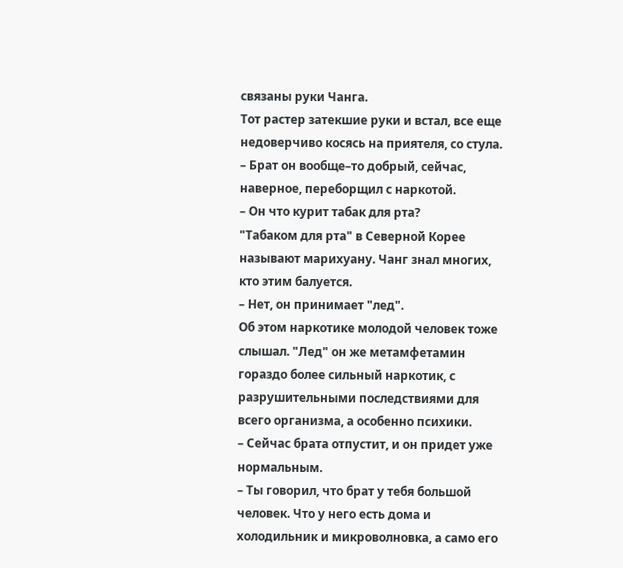связаны руки Чанга.
Тот растер затекшие руки и встал, все еще недоверчиво косясь на приятеля, со стула.
– Брат он вообще–то добрый, сейчас, наверное, переборщил с наркотой.
– Он что курит табак для рта?
"Табаком для рта" в Северной Корее называют марихуану. Чанг знал многих, кто этим балуется.
– Нет, он принимает "лед".
Об этом наркотике молодой человек тоже слышал. "Лед" он же метамфетамин гораздо более сильный наркотик, с разрушительными последствиями для всего организма, а особенно психики.
– Сейчас брата отпустит, и он придет уже нормальным.
– Ты говорил, что брат у тебя большой человек. Что у него есть дома и холодильник и микроволновка, а само его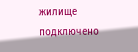жилище подключено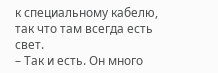к специальному кабелю, так что там всегда есть свет.
– Так и есть. Он много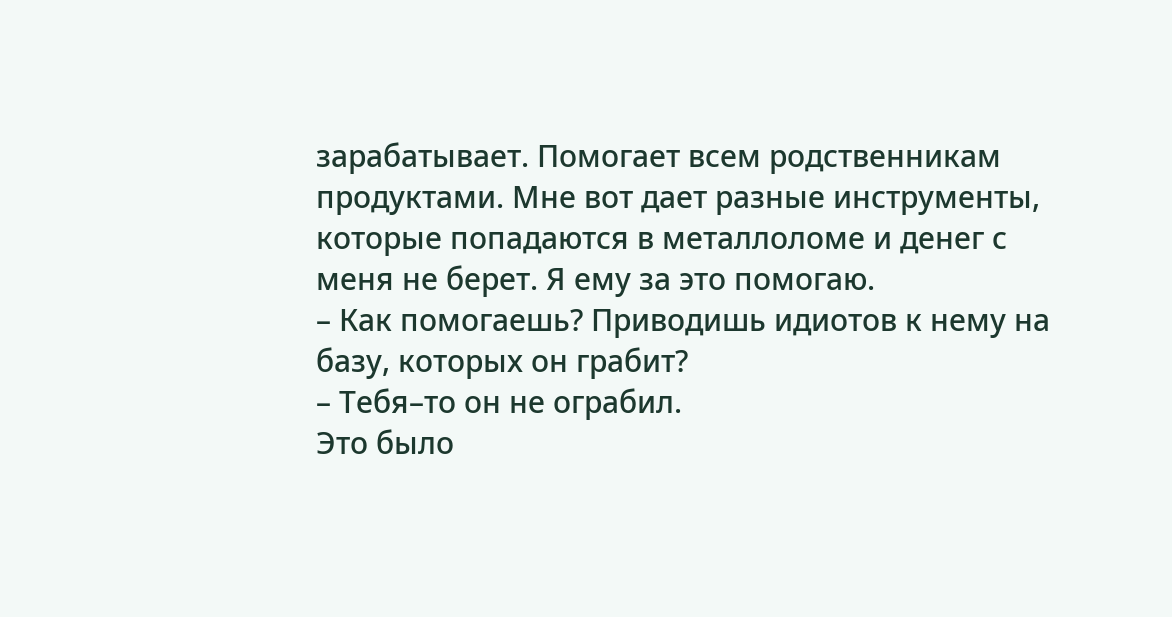зарабатывает. Помогает всем родственникам продуктами. Мне вот дает разные инструменты, которые попадаются в металлоломе и денег с меня не берет. Я ему за это помогаю.
– Как помогаешь? Приводишь идиотов к нему на базу, которых он грабит?
– Тебя–то он не ограбил.
Это было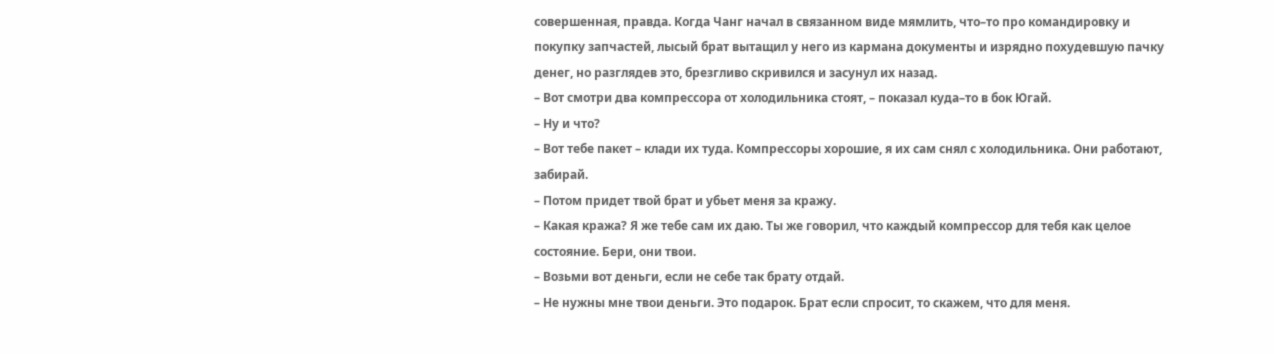совершенная, правда. Когда Чанг начал в связанном виде мямлить, что–то про командировку и покупку запчастей, лысый брат вытащил у него из кармана документы и изрядно похудевшую пачку денег, но разглядев это, брезгливо скривился и засунул их назад.
– Вот смотри два компрессора от холодильника стоят, – показал куда–то в бок Югай.
– Ну и что?
– Вот тебе пакет – клади их туда. Компрессоры хорошие, я их сам снял с холодильника. Они работают, забирай.
– Потом придет твой брат и убьет меня за кражу.
– Какая кража? Я же тебе сам их даю. Ты же говорил, что каждый компрессор для тебя как целое состояние. Бери, они твои.
– Возьми вот деньги, если не себе так брату отдай.
– Не нужны мне твои деньги. Это подарок. Брат если спросит, то скажем, что для меня.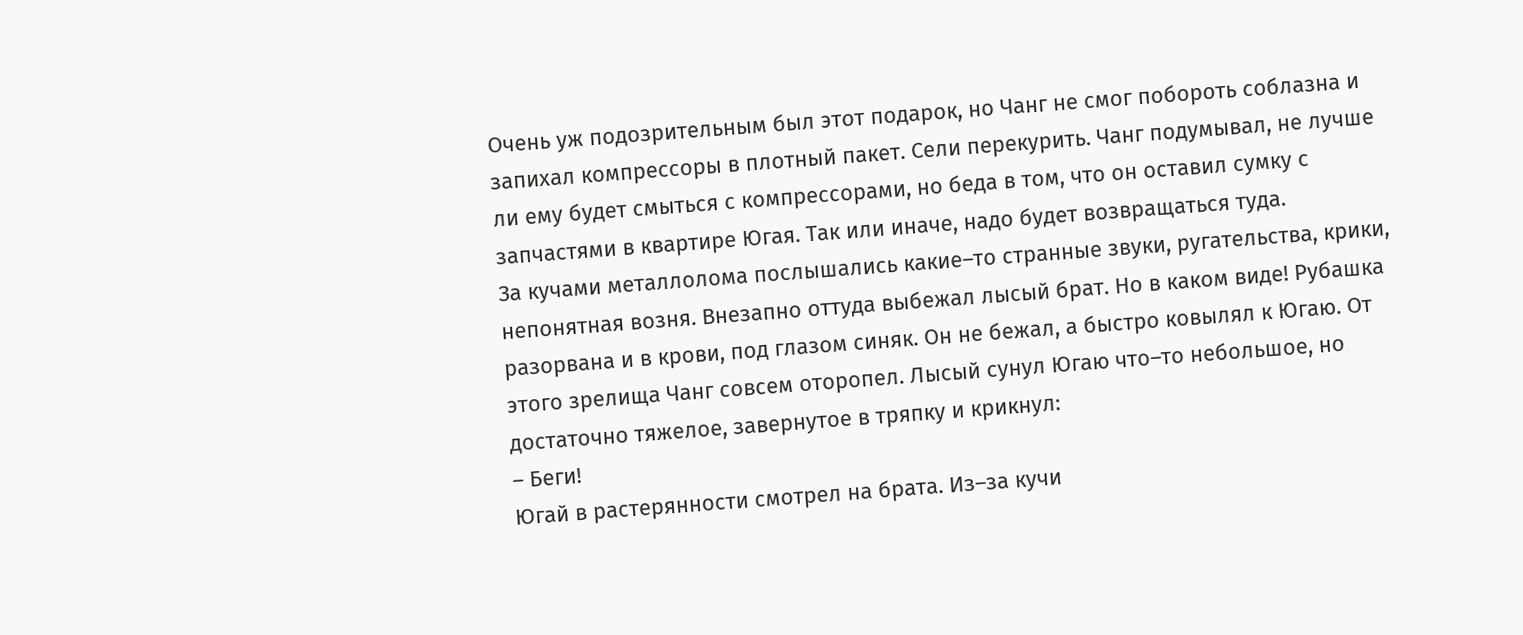Очень уж подозрительным был этот подарок, но Чанг не смог побороть соблазна и запихал компрессоры в плотный пакет. Сели перекурить. Чанг подумывал, не лучше ли ему будет смыться с компрессорами, но беда в том, что он оставил сумку с запчастями в квартире Югая. Так или иначе, надо будет возвращаться туда.
За кучами металлолома послышались какие–то странные звуки, ругательства, крики, непонятная возня. Внезапно оттуда выбежал лысый брат. Но в каком виде! Рубашка разорвана и в крови, под глазом синяк. Он не бежал, а быстро ковылял к Югаю. От этого зрелища Чанг совсем оторопел. Лысый сунул Югаю что–то небольшое, но достаточно тяжелое, завернутое в тряпку и крикнул:
– Беги!
Югай в растерянности смотрел на брата. Из–за кучи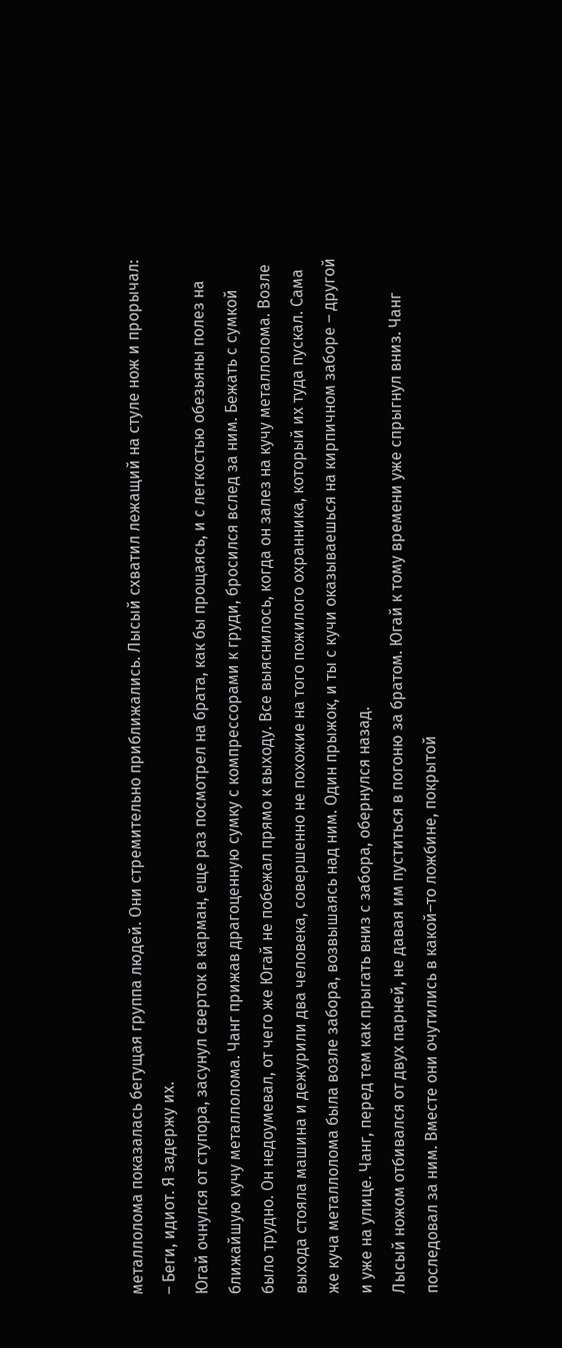металлолома показалась бегущая группа людей. Они стремительно приближались. Лысый схватил лежащий на стуле нож и прорычал:
– Беги, идиот. Я задержу их.
Югай очнулся от ступора, засунул сверток в карман, еще раз посмотрел на брата, как бы прощаясь, и с легкостью обезьяны полез на ближайшую кучу металлолома. Чанг прижав драгоценную сумку с компрессорами к груди, бросился вслед за ним. Бежать с сумкой было трудно. Он недоумевал, от чего же Югай не побежал прямо к выходу. Все выяснилось, когда он залез на кучу металлолома. Возле выхода стояла машина и дежурили два человека, совершенно не похожие на того пожилого охранника, который их туда пускал. Сама же куча металлолома была возле забора, возвышаясь над ним. Один прыжок, и ты с кучи оказываешься на кирпичном заборе – другой и уже на улице. Чанг, перед тем как прыгать вниз с забора, обернулся назад.
Лысый ножом отбивался от двух парней, не давая им пуститься в погоню за братом. Югай к тому времени уже спрыгнул вниз. Чанг последовал за ним. Вместе они очутились в какой–то ложбине, покрытой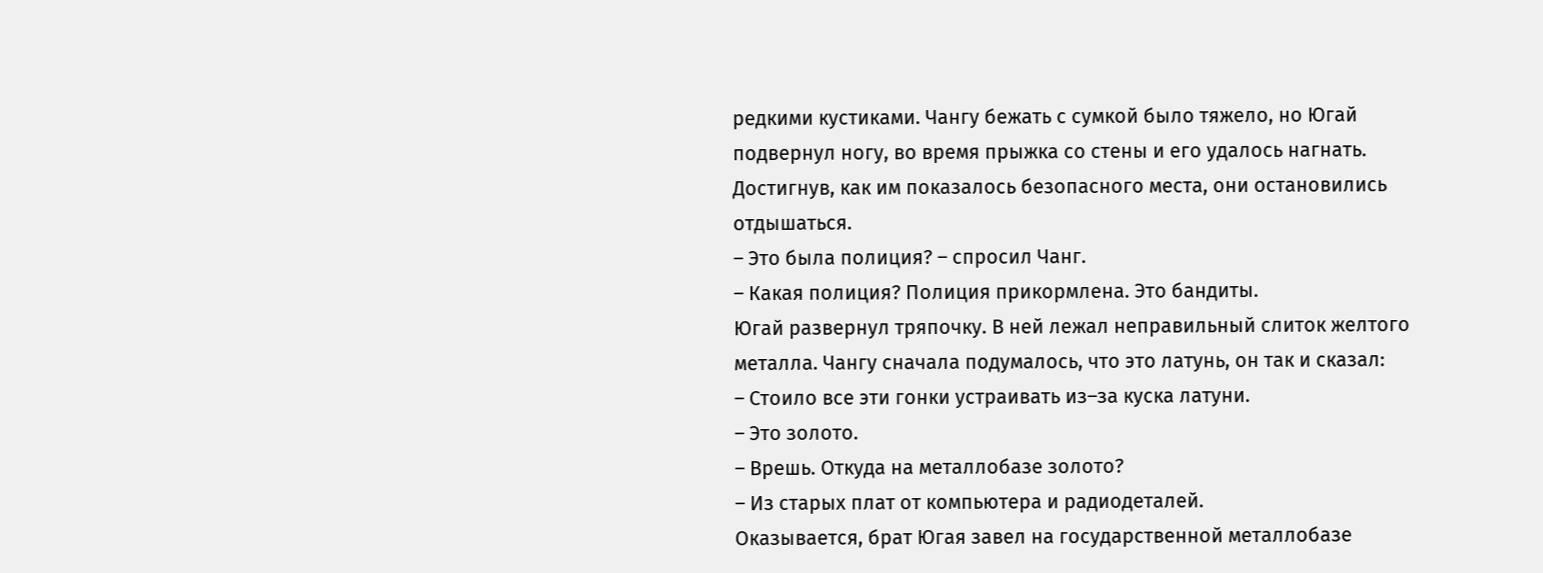редкими кустиками. Чангу бежать с сумкой было тяжело, но Югай подвернул ногу, во время прыжка со стены и его удалось нагнать. Достигнув, как им показалось безопасного места, они остановились отдышаться.
– Это была полиция? – спросил Чанг.
– Какая полиция? Полиция прикормлена. Это бандиты.
Югай развернул тряпочку. В ней лежал неправильный слиток желтого металла. Чангу сначала подумалось, что это латунь, он так и сказал:
– Стоило все эти гонки устраивать из–за куска латуни.
– Это золото.
– Врешь. Откуда на металлобазе золото?
– Из старых плат от компьютера и радиодеталей.
Оказывается, брат Югая завел на государственной металлобазе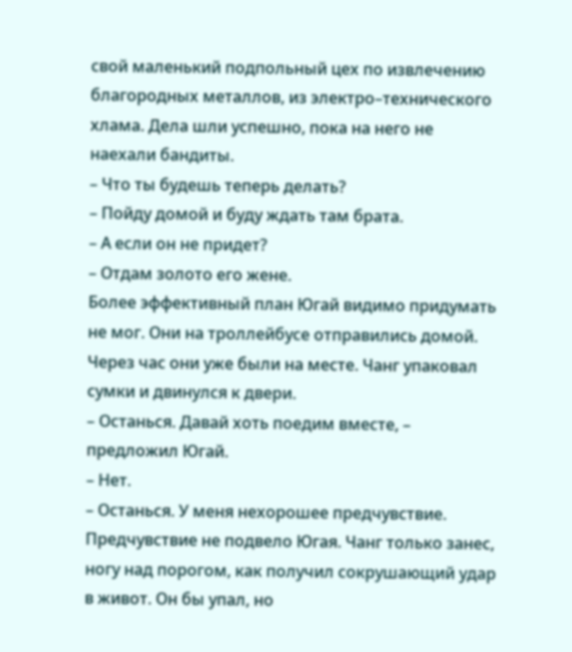свой маленький подпольный цех по извлечению благородных металлов, из электро–технического хлама. Дела шли успешно, пока на него не наехали бандиты.
– Что ты будешь теперь делать?
– Пойду домой и буду ждать там брата.
– А если он не придет?
– Отдам золото его жене.
Более эффективный план Югай видимо придумать не мог. Они на троллейбусе отправились домой. Через час они уже были на месте. Чанг упаковал сумки и двинулся к двери.
– Останься. Давай хоть поедим вместе, – предложил Югай.
– Нет.
– Останься. У меня нехорошее предчувствие.
Предчувствие не подвело Югая. Чанг только занес, ногу над порогом, как получил сокрушающий удар в живот. Он бы упал, но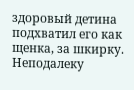здоровый детина подхватил его как щенка, за шкирку. Неподалеку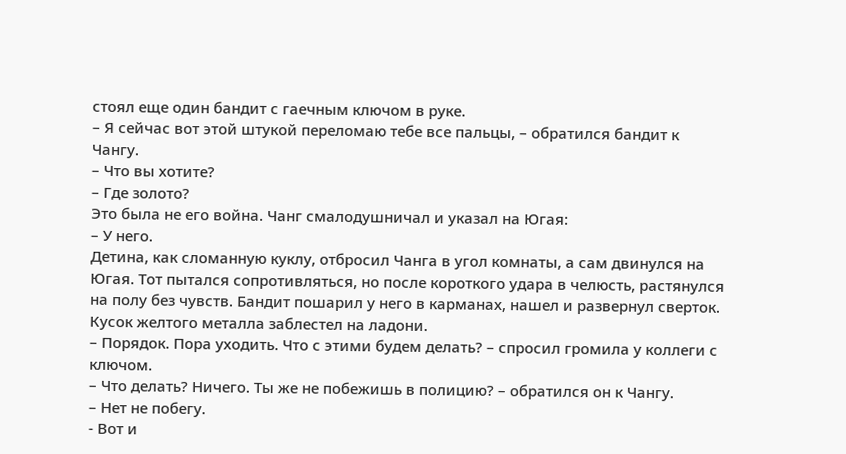стоял еще один бандит с гаечным ключом в руке.
– Я сейчас вот этой штукой переломаю тебе все пальцы, – обратился бандит к Чангу.
– Что вы хотите?
– Где золото?
Это была не его война. Чанг смалодушничал и указал на Югая:
– У него.
Детина, как сломанную куклу, отбросил Чанга в угол комнаты, а сам двинулся на Югая. Тот пытался сопротивляться, но после короткого удара в челюсть, растянулся на полу без чувств. Бандит пошарил у него в карманах, нашел и развернул сверток. Кусок желтого металла заблестел на ладони.
– Порядок. Пора уходить. Что с этими будем делать? – спросил громила у коллеги с ключом.
– Что делать? Ничего. Ты же не побежишь в полицию? – обратился он к Чангу.
– Нет не побегу.
- Вот и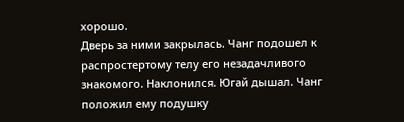хорошо.
Дверь за ними закрылась. Чанг подошел к распростертому телу его незадачливого знакомого. Наклонился. Югай дышал. Чанг положил ему подушку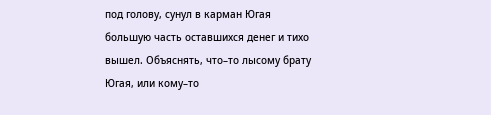под голову, сунул в карман Югая большую часть оставшихся денег и тихо вышел. Объяснять, что–то лысому брату Югая, или кому–то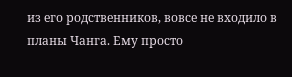из его родственников, вовсе не входило в планы Чанга. Ему просто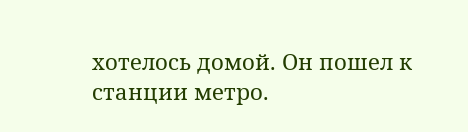хотелось домой. Он пошел к станции метро.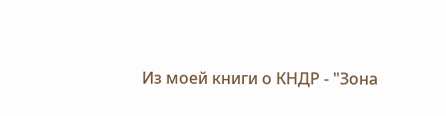Из моей книги о КНДР - "Зона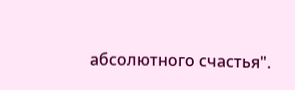абсолютного счастья".